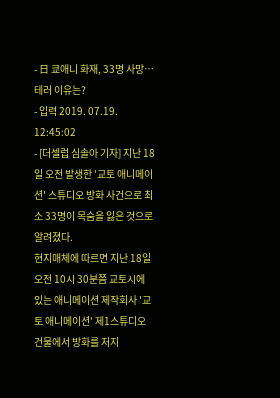- 日 쿄애니 화재, 33명 사망…테러 이유는?
- 입력 2019. 07.19. 12:45:02
- [더셀럽 심솔아 기자] 지난 18일 오전 발생한 '교토 애니메이션' 스튜디오 방화 사건으로 최소 33명이 목숨을 잃은 것으로 알려졌다.
현지매체에 따르면 지난 18일 오전 10시 30분쯤 교토시에 있는 애니메이션 제작회사 '교토 애니메이션' 제1스튜디오 건물에서 방화를 저지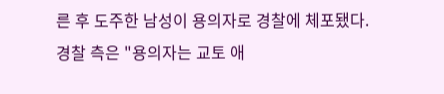른 후 도주한 남성이 용의자로 경찰에 체포됐다.
경찰 측은 "용의자는 교토 애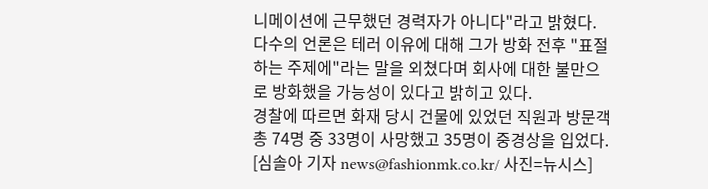니메이션에 근무했던 경력자가 아니다"라고 밝혔다.
다수의 언론은 테러 이유에 대해 그가 방화 전후 "표절하는 주제에"라는 말을 외쳤다며 회사에 대한 불만으로 방화했을 가능성이 있다고 밝히고 있다.
경찰에 따르면 화재 당시 건물에 있었던 직원과 방문객 총 74명 중 33명이 사망했고 35명이 중경상을 입었다.
[심솔아 기자 news@fashionmk.co.kr/ 사진=뉴시스]